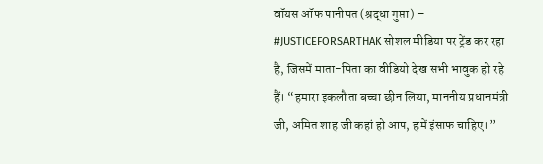वॉयस ऑफ पानीपत (श्रद्धा गुप्ता) – #JUSTICEFORSARTHAK सोशल मीडिया पर ट्रेंड कर रहा है, जिसमें माता-पिता का वीडियो देख सभी भावुक हो रहे हैं। “हमारा इकलौता बच्चा छीन लिया, माननीय प्रधानमंत्री जी, अमित शाह जी कहां हो आप, हमें इंसाफ चाहिए।”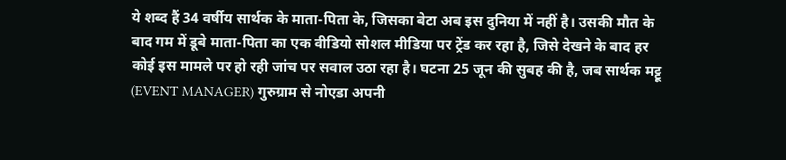ये शब्द हैं 34 वर्षीय सार्थक के माता-पिता के, जिसका बेटा अब इस दुनिया में नहीं है। उसकी मौत के बाद गम में डूबे माता-पिता का एक वीडियो सोशल मीडिया पर ट्रेंड कर रहा है, जिसे देखने के बाद हर कोई इस मामले पर हो रही जांच पर सवाल उठा रहा है। घटना 25 जून की सुबह की है, जब सार्थक मट्टू (EVENT MANAGER) गुरुग्राम से नोएडा अपनी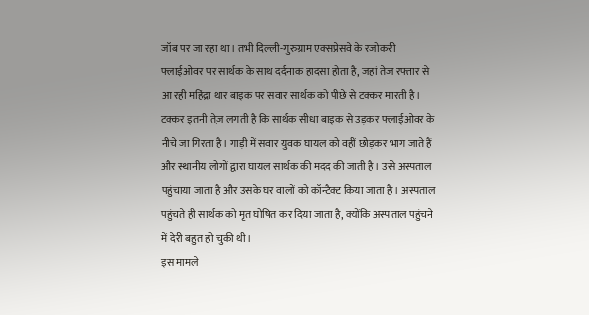जॉब पर जा रहा था। तभी दिल्ली-गुरुग्राम एक्सप्रेसवे के रजोकरी फ्लाईओवर पर सार्थक के साथ दर्दनाक हादसा होता है, जहां तेज रफ्तार से आ रही महिंद्रा थार बाइक पर सवार सार्थक को पीछे से टक्कर मारती है। टक्कर इतनी तेज़ लगती है कि सार्थक सीधा बाइक से उड़कर फ्लाईओवर के नीचे जा गिरता है। गाड़ी में सवार युवक घायल को वहीं छोड़कर भाग जाते हैं और स्थानीय लोगों द्वारा घायल सार्थक की मदद की जाती है। उसे अस्पताल पहुंचाया जाता है और उसके घर वालों को कॉन्टैक्ट किया जाता है। अस्पताल पहुंचते ही सार्थक को मृत घोषित कर दिया जाता है, क्योंकि अस्पताल पहुंचने में देरी बहुत हो चुकी थी।
इस मामले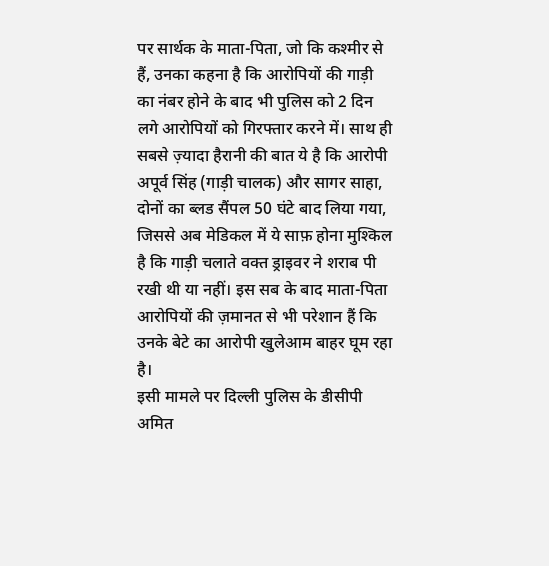पर सार्थक के माता-पिता, जो कि कश्मीर से हैं, उनका कहना है कि आरोपियों की गाड़ी का नंबर होने के बाद भी पुलिस को 2 दिन लगे आरोपियों को गिरफ्तार करने में। साथ ही सबसे ज़्यादा हैरानी की बात ये है कि आरोपी अपूर्व सिंह (गाड़ी चालक) और सागर साहा, दोनों का ब्लड सैंपल 50 घंटे बाद लिया गया, जिससे अब मेडिकल में ये साफ़ होना मुश्किल है कि गाड़ी चलाते वक्त ड्राइवर ने शराब पी रखी थी या नहीं। इस सब के बाद माता-पिता आरोपियों की ज़मानत से भी परेशान हैं कि उनके बेटे का आरोपी खुलेआम बाहर घूम रहा है।
इसी मामले पर दिल्ली पुलिस के डीसीपी अमित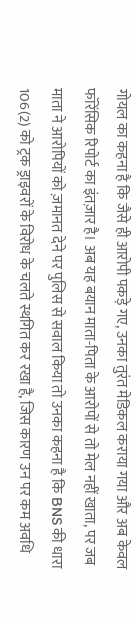गोयल का कहना है कि जैसे ही आरोपी पकड़े गए, उनका तुरंत मेडिकल कराया गया और अब केवल फॉरेंसिक रिपोर्ट का इंतज़ार है। अब यह बयान माता-पिता के आरोपों से तो मेल नहीं खाता, पर जब माता ने आरोपियों को ज़मानत देने पर पुलिस से सवाल किया तो उनका कहना है कि BNS की धारा 106(2) को ट्रक ड्राइवरों के विरोध के चलते स्थगित कर रखा है, जिस कारण उन पर कम अवधि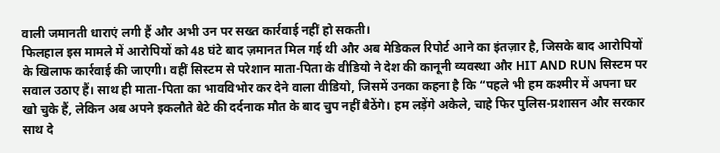वाली जमानती धाराएं लगी हैं और अभी उन पर सख्त कार्रवाई नहीं हो सकती।
फिलहाल इस मामले में आरोपियों को 48 घंटे बाद ज़मानत मिल गई थी और अब मेडिकल रिपोर्ट आने का इंतज़ार है, जिसके बाद आरोपियों के खिलाफ कार्रवाई की जाएगी। वहीं सिस्टम से परेशान माता-पिता के वीडियो ने देश की कानूनी व्यवस्था और HIT AND RUN सिस्टम पर सवाल उठाए हैं। साथ ही माता-पिता का भावविभोर कर देने वाला वीडियो, जिसमें उनका कहना है कि “पहले भी हम कश्मीर में अपना घर खो चुके हैं, लेकिन अब अपने इकलौते बेटे की दर्दनाक मौत के बाद चुप नहीं बैठेंगे। हम लड़ेंगे अकेले, चाहे फिर पुलिस-प्रशासन और सरकार साथ दे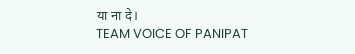या ना दे।
TEAM VOICE OF PANIPAT